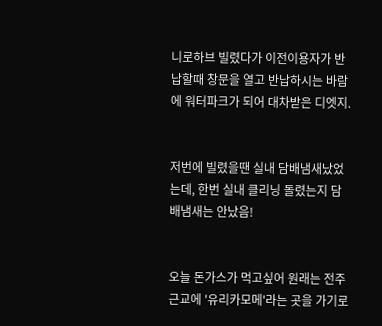니로하브 빌렸다가 이전이용자가 반납할때 창문을 열고 반납하시는 바람에 워터파크가 되어 대차받은 디엣지.


저번에 빌렸을땐 실내 담배냄새났었는데, 한번 실내 클리닝 돌렸는지 담배냄새는 안났음!


오늘 돈가스가 먹고싶어 원래는 전주 근교에 '유리카모메'라는 곳을 가기로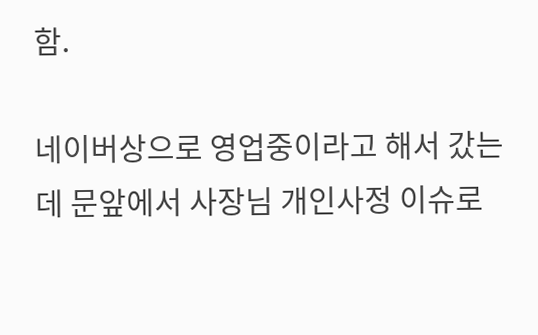함.

네이버상으로 영업중이라고 해서 갔는데 문앞에서 사장님 개인사정 이슈로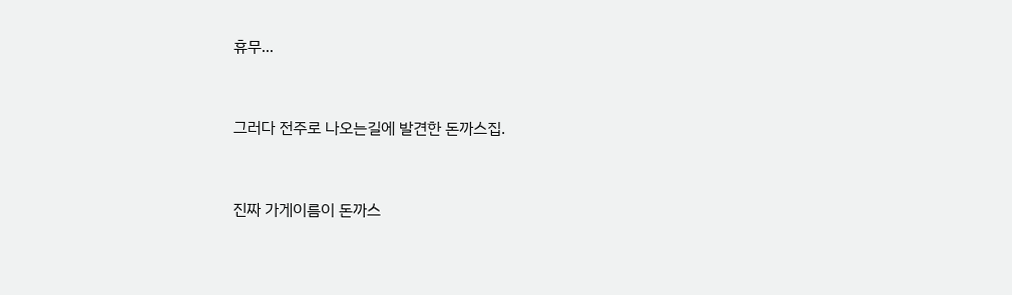휴무...


그러다 전주로 나오는길에 발견한 돈까스집.


진짜 가게이름이 돈까스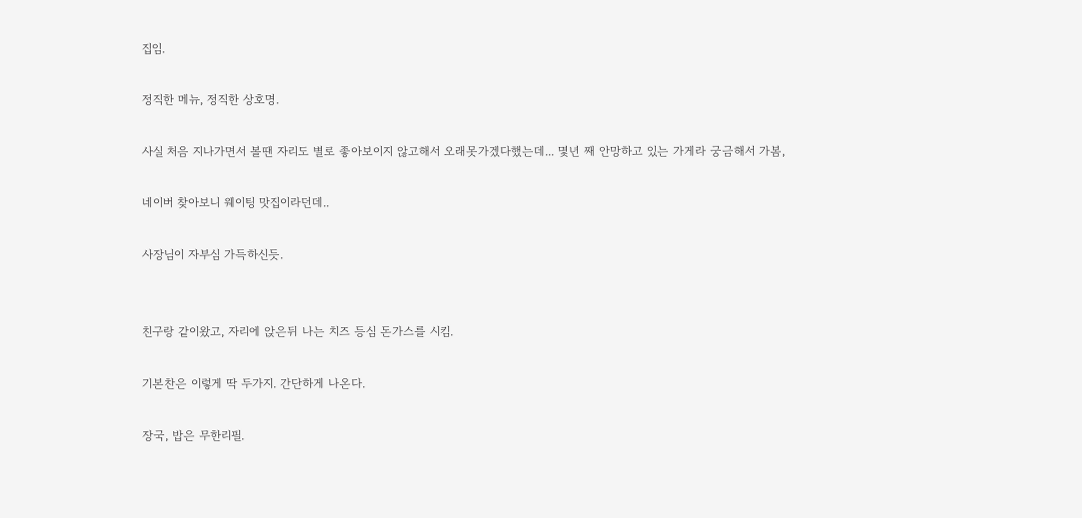집임.

정직한 메뉴, 정직한 상호명.

사실 처음 지나가면서 볼땐 자리도 별로 좋아보이지 않고해서 오래못가겠다했는데... 몇년 째 안망하고 있는 가게라 궁금해서 가봄,

네이버 찾아보니 웨이팅 맛집이라던데..

사장님이 자부심 가득하신듯.


친구랑 같이왔고, 자리에 앉은뒤 나는 치즈 등심 돈가스를 시킴.

기본찬은 이렇게 딱 두가지. 간단하게 나온다.

장국, 밥은 무한리필.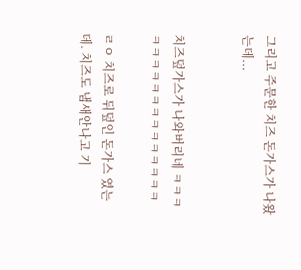그리고 주문한 치즈 돈가스가 나왔는데...


치즈덮가스가 나와버리네 ㅋㅋㅋㅋㅋㅋㅋㅋㅋㅋㅋㅋㅋㅋㅋㅋㅋ

ㄹㅇ 치즈로 뒤덮인 돈가스 였는데. 치즈도 냄새안나고 기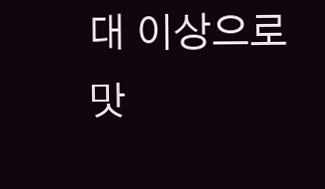대 이상으로 맛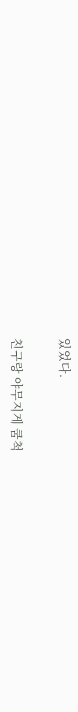있었다.


친구랑 야무지게 쿰척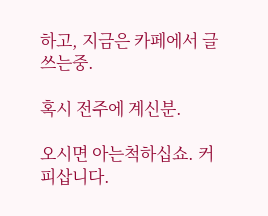하고, 지금은 카페에서 글 쓰는중.

혹시 전주에 계신분.

오시면 아는척하십쇼. 커피삽니다.